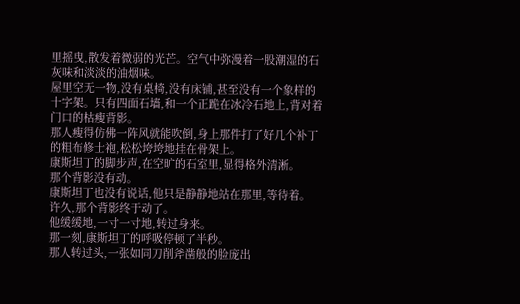里摇曳,散发着微弱的光芒。空气中弥漫着一股潮湿的石灰味和淡淡的油烟味。
屋里空无一物,没有桌椅,没有床铺,甚至没有一个象样的十字架。只有四面石墙,和一个正跪在冰冷石地上,背对着门口的枯瘦背影。
那人瘦得仿佛一阵风就能吹倒,身上那件打了好几个补丁的粗布修士袍,松松垮垮地挂在骨架上。
康斯坦丁的脚步声,在空旷的石室里,显得格外清淅。
那个背影没有动。
康斯坦丁也没有说话,他只是静静地站在那里,等待着。
许久,那个背影终于动了。
他缓缓地,一寸一寸地,转过身来。
那一刻,康斯坦丁的呼吸停顿了半秒。
那人转过头,一张如同刀削斧凿般的脸庞出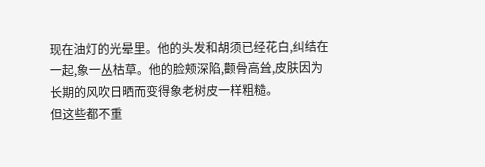现在油灯的光晕里。他的头发和胡须已经花白,纠结在一起,象一丛枯草。他的脸颊深陷,颧骨高耸,皮肤因为长期的风吹日晒而变得象老树皮一样粗糙。
但这些都不重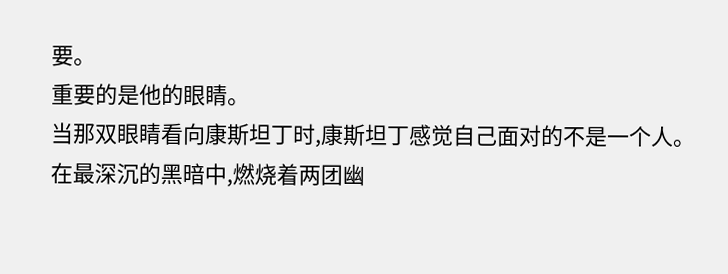要。
重要的是他的眼睛。
当那双眼睛看向康斯坦丁时,康斯坦丁感觉自己面对的不是一个人。
在最深沉的黑暗中,燃烧着两团幽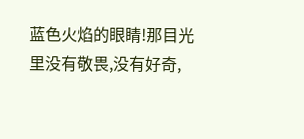蓝色火焰的眼睛!那目光里没有敬畏,没有好奇,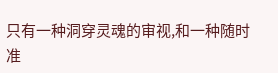只有一种洞穿灵魂的审视,和一种随时准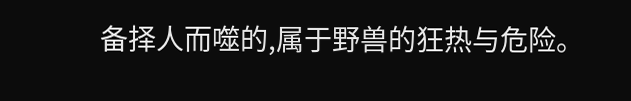备择人而噬的,属于野兽的狂热与危险。